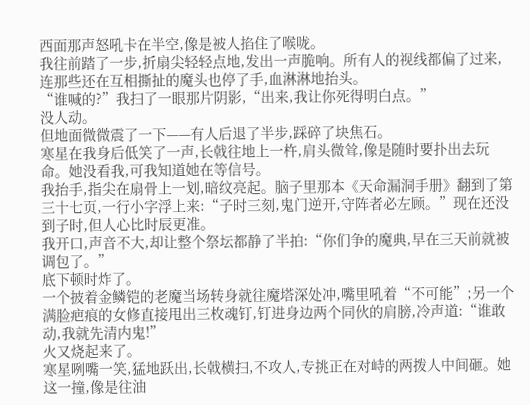西面那声怒吼卡在半空,像是被人掐住了喉咙。
我往前踏了一步,折扇尖轻轻点地,发出一声脆响。所有人的视线都偏了过来,连那些还在互相撕扯的魔头也停了手,血淋淋地抬头。
“谁喊的?”我扫了一眼那片阴影,“出来,我让你死得明白点。”
没人动。
但地面微微震了一下——有人后退了半步,踩碎了块焦石。
寒星在我身后低笑了一声,长戟往地上一杵,肩头微耸,像是随时要扑出去玩命。她没看我,可我知道她在等信号。
我抬手,指尖在扇骨上一划,暗纹亮起。脑子里那本《天命漏洞手册》翻到了第三十七页,一行小字浮上来:“子时三刻,鬼门逆开,守阵者必左顾。”现在还没到子时,但人心比时辰更准。
我开口,声音不大,却让整个祭坛都静了半拍:“你们争的魔典,早在三天前就被调包了。”
底下顿时炸了。
一个披着金鳞铠的老魔当场转身就往魔塔深处冲,嘴里吼着“不可能”;另一个满脸疤痕的女修直接甩出三枚魂钉,钉进身边两个同伙的肩膀,冷声道:“谁敢动,我就先清内鬼!”
火又烧起来了。
寒星咧嘴一笑,猛地跃出,长戟横扫,不攻人,专挑正在对峙的两拨人中间砸。她这一撞,像是往油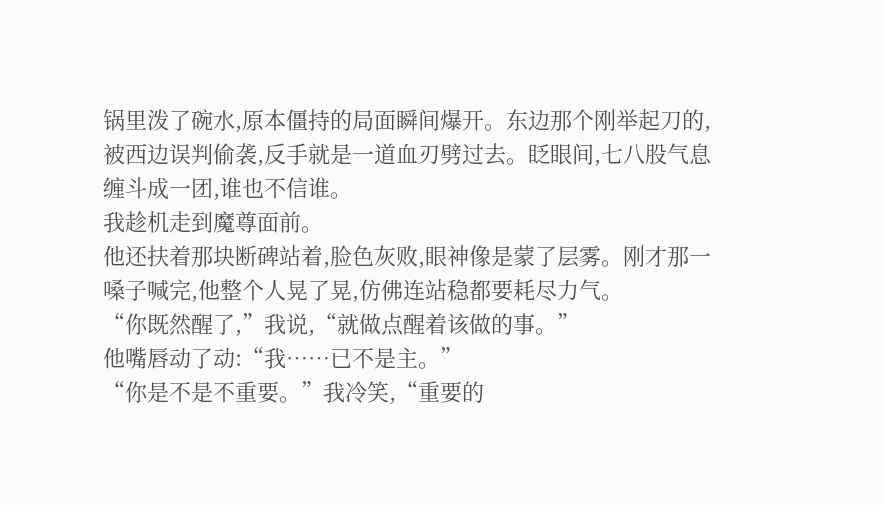锅里泼了碗水,原本僵持的局面瞬间爆开。东边那个刚举起刀的,被西边误判偷袭,反手就是一道血刃劈过去。眨眼间,七八股气息缠斗成一团,谁也不信谁。
我趁机走到魔尊面前。
他还扶着那块断碑站着,脸色灰败,眼神像是蒙了层雾。刚才那一嗓子喊完,他整个人晃了晃,仿佛连站稳都要耗尽力气。
“你既然醒了,”我说,“就做点醒着该做的事。”
他嘴唇动了动:“我……已不是主。”
“你是不是不重要。”我冷笑,“重要的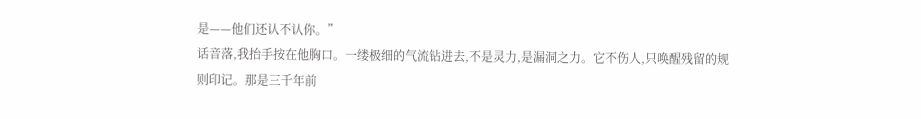是——他们还认不认你。”
话音落,我抬手按在他胸口。一缕极细的气流钻进去,不是灵力,是漏洞之力。它不伤人,只唤醒残留的规则印记。那是三千年前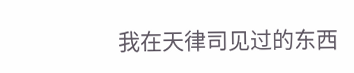我在天律司见过的东西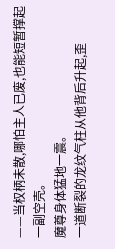——当权柄未散,哪怕主人已废,也能短暂撑起一副空壳。
魔尊身体猛地一震。
一道断裂的龙纹气柱从他背后升起,歪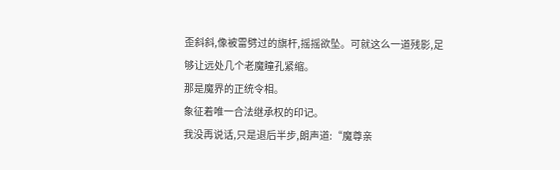歪斜斜,像被雷劈过的旗杆,摇摇欲坠。可就这么一道残影,足够让远处几个老魔瞳孔紧缩。
那是魔界的正统令相。
象征着唯一合法继承权的印记。
我没再说话,只是退后半步,朗声道:“魔尊亲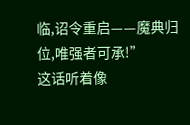临,诏令重启——魔典归位,唯强者可承!”
这话听着像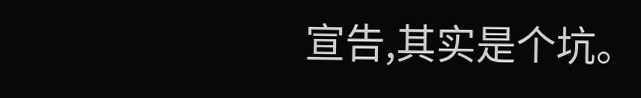宣告,其实是个坑。